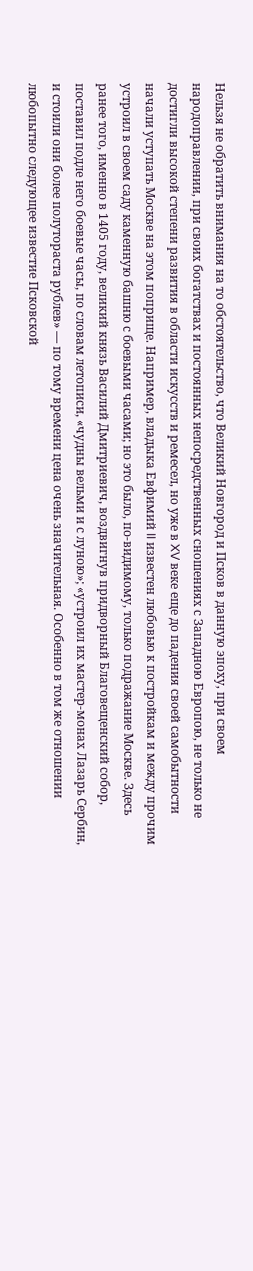Нельзя не обратить внимания на то обстоятельство, что Великий Новгород и Псков в данную эпоху, при своем народоправлении, при своих богатствах и постоянных непосредственных сношениях с Западною Европою, не только не достигли высокой степени развития в области искусств и ремесел, но уже в XV веке еще до падения своей самобытности начали уступать Москве на этом поприще. Например, владыка Евфимий II известен любовью к постройкам и между прочим устроил в своем саду каменную башню с боевыми часами; но это было, по-видимому, только подражание Москве. Здесь ранее того, именно в 1405 году, великий князь Василий Дмитриевич, воздвигнув придворный Благовещенский собор, поставил подле него боевые часы, по словам летописи, «чудны вельми и с луною»; «устроил их мастер-монах Лазарь Сербин, и стоили они более полутораста рублев» — по тому времени цена очень значительная. Особенно в том же отношении любопытно следующее известие Псковской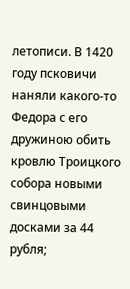летописи. В 1420 году псковичи наняли какого-то Федора с его дружиною обить кровлю Троицкого собора новыми свинцовыми досками за 44 рубля;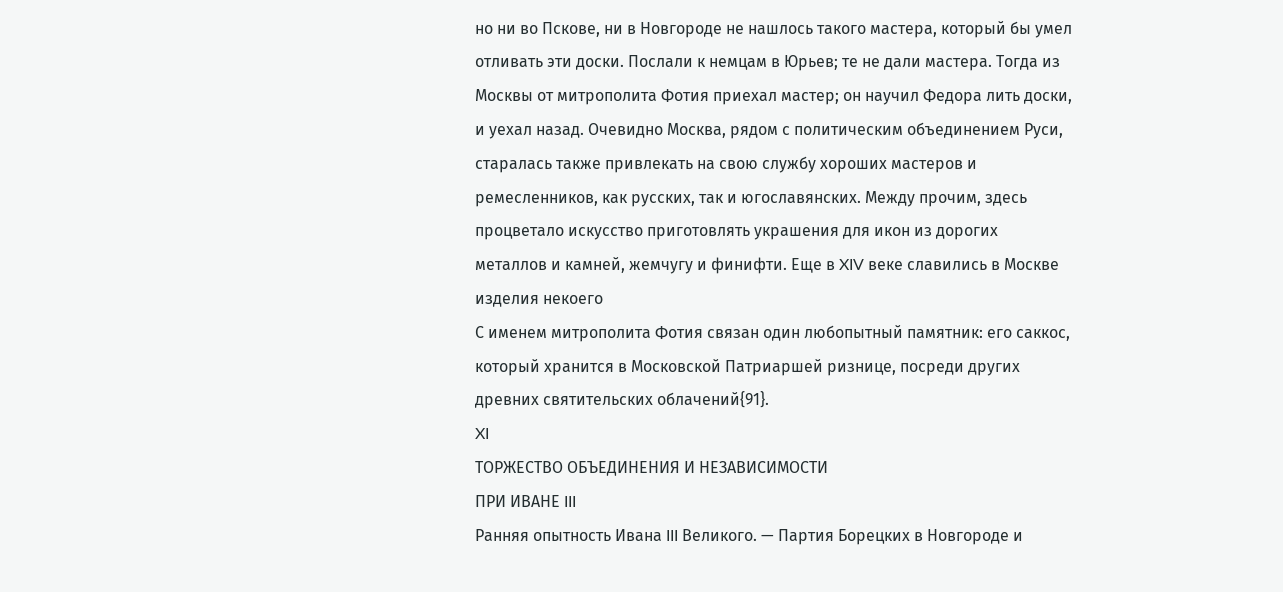но ни во Пскове, ни в Новгороде не нашлось такого мастера, который бы умел отливать эти доски. Послали к немцам в Юрьев; те не дали мастера. Тогда из Москвы от митрополита Фотия приехал мастер; он научил Федора лить доски, и уехал назад. Очевидно Москва, рядом с политическим объединением Руси, старалась также привлекать на свою службу хороших мастеров и ремесленников, как русских, так и югославянских. Между прочим, здесь процветало искусство приготовлять украшения для икон из дорогих металлов и камней, жемчугу и финифти. Еще в XIV веке славились в Москве изделия некоего
С именем митрополита Фотия связан один любопытный памятник: его саккос, который хранится в Московской Патриаршей ризнице, посреди других древних святительских облачений{91}.
XI
ТОРЖЕСТВО ОБЪЕДИНЕНИЯ И НЕЗАВИСИМОСТИ
ПРИ ИВАНЕ III
Ранняя опытность Ивана III Великого. — Партия Борецких в Новгороде и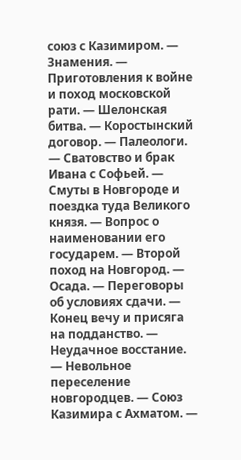союз с Казимиром. — Знамения. — Приготовления к войне и поход московской рати. — Шелонская битва. — Коростынский договор. — Палеологи. — Сватовство и брак Ивана с Софьей. — Смуты в Новгороде и поездка туда Великого князя. — Вопрос о наименовании его государем. — Второй поход на Новгород. — Осада. — Переговоры об условиях сдачи. — Конец вечу и присяга на подданство. — Неудачное восстание. — Невольное переселение новгородцев. — Союз Казимира с Ахматом. —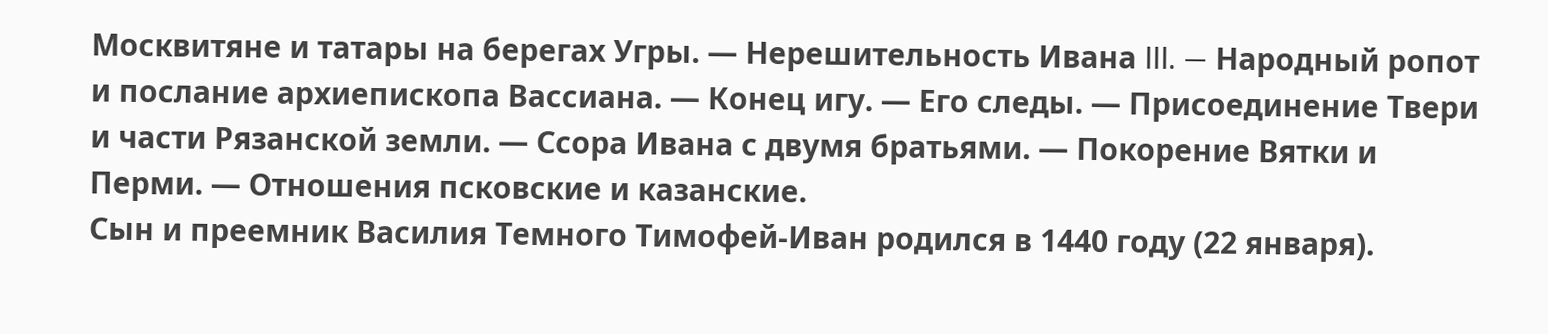Москвитяне и татары на берегах Угры. — Нерешительность Ивана III. — Народный ропот и послание архиепископа Вассиана. — Конец игу. — Его следы. — Присоединение Твери и части Рязанской земли. — Ссора Ивана с двумя братьями. — Покорение Вятки и Перми. — Отношения псковские и казанские.
Сын и преемник Василия Темного Тимофей-Иван родился в 1440 году (22 января).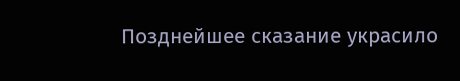Позднейшее сказание украсило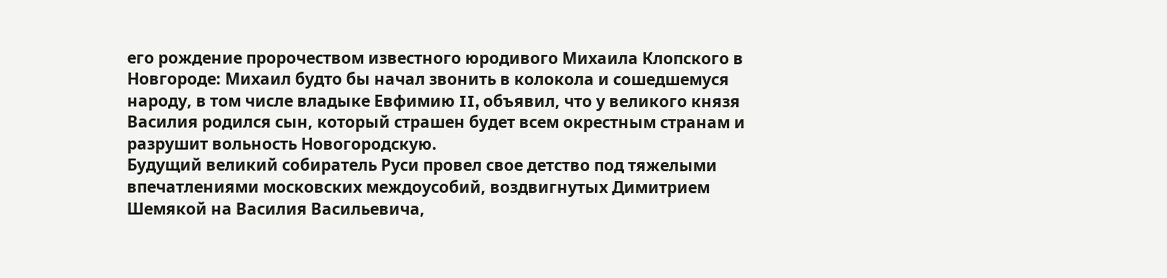его рождение пророчеством известного юродивого Михаила Клопского в Новгороде: Михаил будто бы начал звонить в колокола и сошедшемуся народу, в том числе владыке Евфимию II, объявил, что у великого князя Василия родился сын, который страшен будет всем окрестным странам и разрушит вольность Новогородскую.
Будущий великий собиратель Руси провел свое детство под тяжелыми впечатлениями московских междоусобий, воздвигнутых Димитрием Шемякой на Василия Васильевича,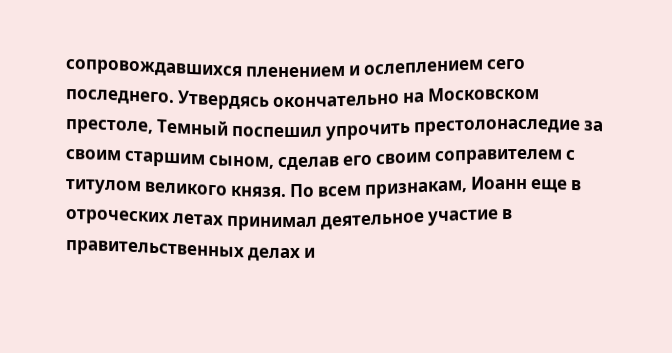сопровождавшихся пленением и ослеплением сего последнего. Утвердясь окончательно на Московском престоле, Темный поспешил упрочить престолонаследие за своим старшим сыном, сделав его своим соправителем с титулом великого князя. По всем признакам, Иоанн еще в отроческих летах принимал деятельное участие в правительственных делах и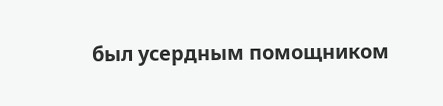был усердным помощником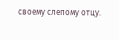своему слепому отцу.